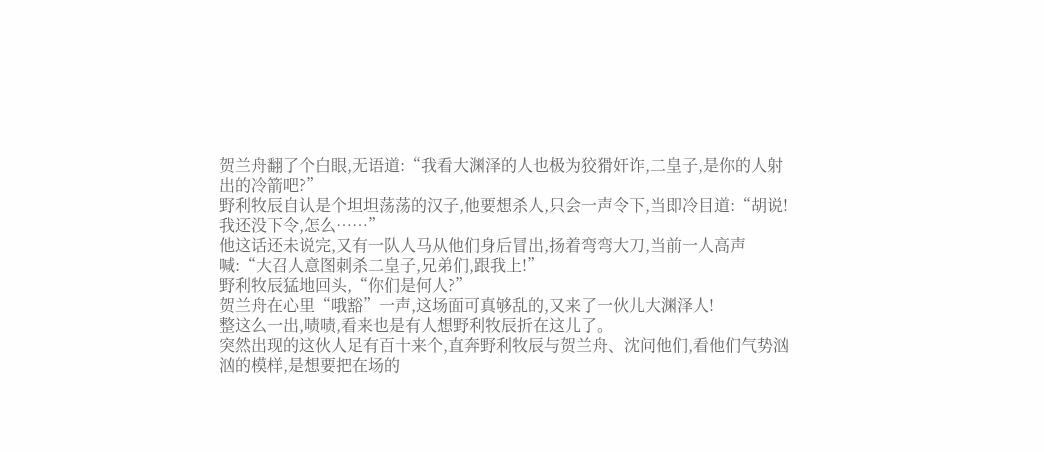贺兰舟翻了个白眼,无语道:“我看大渊泽的人也极为狡猾奸诈,二皇子,是你的人射出的冷箭吧?”
野利牧辰自认是个坦坦荡荡的汉子,他要想杀人,只会一声令下,当即冷目道:“胡说!我还没下令,怎么……”
他这话还未说完,又有一队人马从他们身后冒出,扬着弯弯大刀,当前一人高声喊:“大召人意图刺杀二皇子,兄弟们,跟我上!”
野利牧辰猛地回头,“你们是何人?”
贺兰舟在心里“哦豁”一声,这场面可真够乱的,又来了一伙儿大渊泽人!
整这么一出,啧啧,看来也是有人想野利牧辰折在这儿了。
突然出现的这伙人足有百十来个,直奔野利牧辰与贺兰舟、沈问他们,看他们气势汹汹的模样,是想要把在场的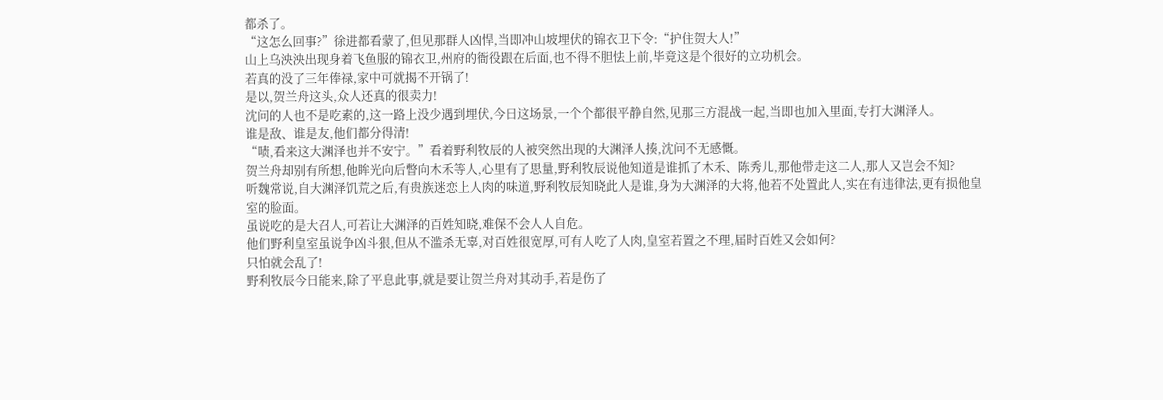都杀了。
“这怎么回事?”徐进都看蒙了,但见那群人凶悍,当即冲山坡埋伏的锦衣卫下令:“护住贺大人!”
山上乌泱泱出现身着飞鱼服的锦衣卫,州府的衙役跟在后面,也不得不胆怯上前,毕竟这是个很好的立功机会。
若真的没了三年俸禄,家中可就揭不开锅了!
是以,贺兰舟这头,众人还真的很卖力!
沈问的人也不是吃素的,这一路上没少遇到埋伏,今日这场景,一个个都很平静自然,见那三方混战一起,当即也加入里面,专打大渊泽人。
谁是敌、谁是友,他们都分得清!
“啧,看来这大渊泽也并不安宁。”看着野利牧辰的人被突然出现的大渊泽人揍,沈问不无感慨。
贺兰舟却别有所想,他眸光向后瞥向木禾等人,心里有了思量,野利牧辰说他知道是谁抓了木禾、陈秀儿,那他带走这二人,那人又岂会不知?
听魏常说,自大渊泽饥荒之后,有贵族迷恋上人肉的味道,野利牧辰知晓此人是谁,身为大渊泽的大将,他若不处置此人,实在有违律法,更有损他皇室的脸面。
虽说吃的是大召人,可若让大渊泽的百姓知晓,难保不会人人自危。
他们野利皇室虽说争凶斗狠,但从不滥杀无辜,对百姓很宽厚,可有人吃了人肉,皇室若置之不理,届时百姓又会如何?
只怕就会乱了!
野利牧辰今日能来,除了平息此事,就是要让贺兰舟对其动手,若是伤了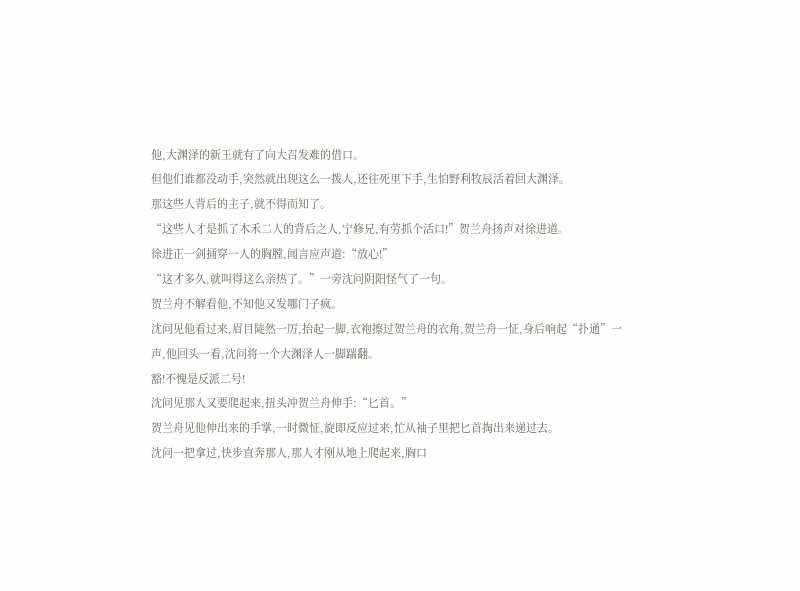他,大渊泽的新王就有了向大召发难的借口。
但他们谁都没动手,突然就出现这么一拨人,还往死里下手,生怕野利牧辰活着回大渊泽。
那这些人背后的主子,就不得而知了。
“这些人才是抓了木禾二人的背后之人,宁修兄,有劳抓个活口!”贺兰舟扬声对徐进道。
徐进正一剑捅穿一人的胸膛,闻言应声道:“放心!”
“这才多久,就叫得这么亲热了。”一旁沈问阴阳怪气了一句。
贺兰舟不解看他,不知他又发哪门子疯。
沈问见他看过来,眉目陡然一厉,抬起一脚,衣袍擦过贺兰舟的衣角,贺兰舟一怔,身后响起“扑通”一声,他回头一看,沈问将一个大渊泽人一脚踹翻。
豁!不愧是反派二号!
沈问见那人又要爬起来,扭头冲贺兰舟伸手:“匕首。”
贺兰舟见他伸出来的手掌,一时微怔,旋即反应过来,忙从袖子里把匕首掏出来递过去。
沈问一把拿过,快步直奔那人,那人才刚从地上爬起来,胸口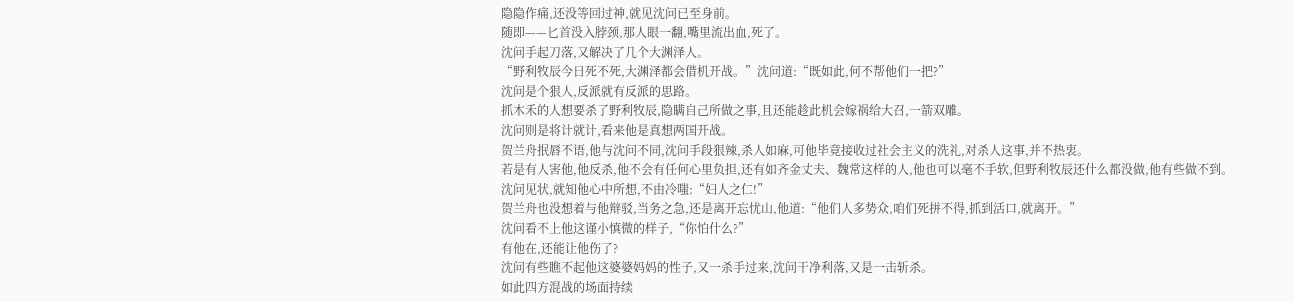隐隐作痛,还没等回过神,就见沈问已至身前。
随即——匕首没入脖颈,那人眼一翻,嘴里流出血,死了。
沈问手起刀落,又解决了几个大渊泽人。
“野利牧辰今日死不死,大渊泽都会借机开战。”沈问道:“既如此,何不帮他们一把?”
沈问是个狠人,反派就有反派的思路。
抓木禾的人想要杀了野利牧辰,隐瞒自己所做之事,且还能趁此机会嫁祸给大召,一箭双雕。
沈问则是将计就计,看来他是真想两国开战。
贺兰舟抿唇不语,他与沈问不同,沈问手段狠辣,杀人如麻,可他毕竟接收过社会主义的洗礼,对杀人这事,并不热衷。
若是有人害他,他反杀,他不会有任何心里负担,还有如齐金丈夫、魏常这样的人,他也可以毫不手软,但野利牧辰还什么都没做,他有些做不到。
沈问见状,就知他心中所想,不由冷嗤:“妇人之仁!”
贺兰舟也没想着与他辩驳,当务之急,还是离开忘忧山,他道:“他们人多势众,咱们死拼不得,抓到活口,就离开。”
沈问看不上他这谨小慎微的样子,“你怕什么?”
有他在,还能让他伤了?
沈问有些瞧不起他这婆婆妈妈的性子,又一杀手过来,沈问干净利落,又是一击斩杀。
如此四方混战的场面持续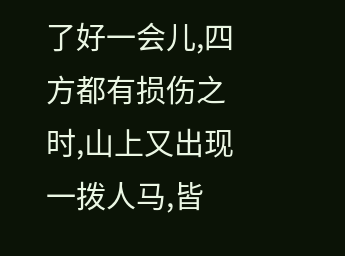了好一会儿,四方都有损伤之时,山上又出现一拨人马,皆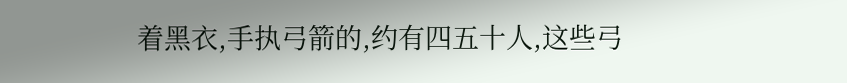着黑衣,手执弓箭的,约有四五十人,这些弓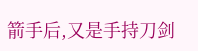箭手后,又是手持刀剑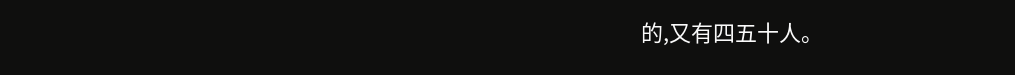的,又有四五十人。